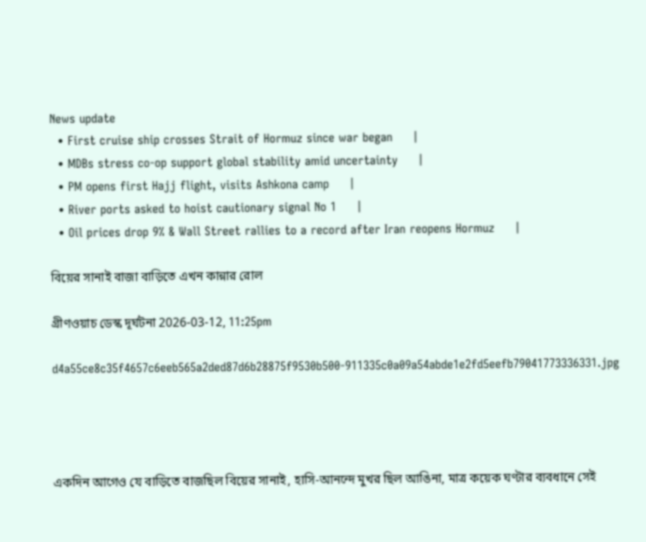News update
  • First cruise ship crosses Strait of Hormuz since war began     |
  • MDBs stress co-op support global stability amid uncertainty     |
  • PM opens first Hajj flight, visits Ashkona camp     |
  • River ports asked to hoist cautionary signal No 1     |
  • Oil prices drop 9% & Wall Street rallies to a record after Iran reopens Hormuz     |

বিয়ের সানাই বাজা বাড়িতে এখন কান্নার রোল

গ্রীণওয়াচ ডেস্ক দূর্ঘটনা 2026-03-12, 11:25pm

d4a55ce8c35f4657c6eeb565a2ded87d6b28875f9530b500-911335c0a09a54abde1e2fd5eefb79041773336331.jpg




একদিন আগেও যে বাড়িতে বাজছিল বিয়ের সানাই, হাসি-আনন্দে মুখর ছিল আঙিনা, মাত্র কয়েক ঘণ্টার ব্যবধানে সেই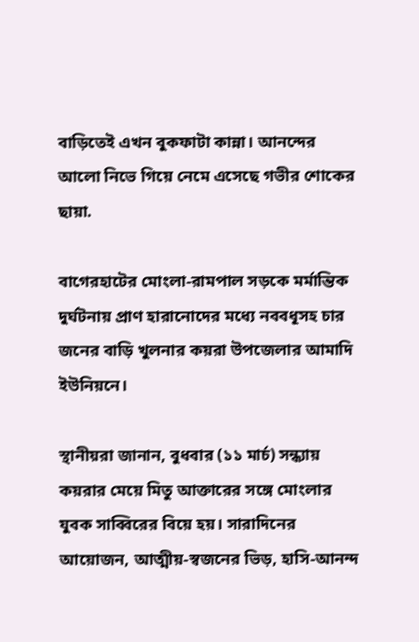বাড়িতেই এখন বুকফাটা কান্না। আনন্দের আলো নিভে গিয়ে নেমে এসেছে গভীর শোকের ছায়া.

বাগেরহাটের মোংলা-রামপাল সড়কে মর্মান্তিক দুর্ঘটনায় প্রাণ হারানোদের মধ্যে নববধূসহ চার জনের বাড়ি খুলনার কয়রা উপজেলার আমাদি ইউনিয়নে।

স্থানীয়রা জানান, বুধবার (১১ মার্চ) সন্ধ্যায় কয়রার মেয়ে মিতু আক্তারের সঙ্গে মোংলার যুবক সাব্বিরের বিয়ে হয়। সারাদিনের আয়োজন, আত্মীয়-স্বজনের ভিড়, হাসি-আনন্দ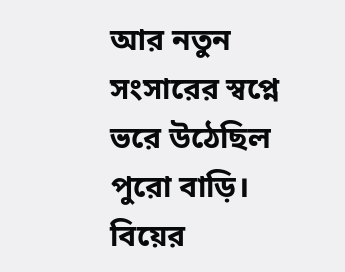আর নতুন সংসারের স্বপ্নে ভরে উঠেছিল পুরো বাড়ি। বিয়ের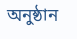অনুষ্ঠান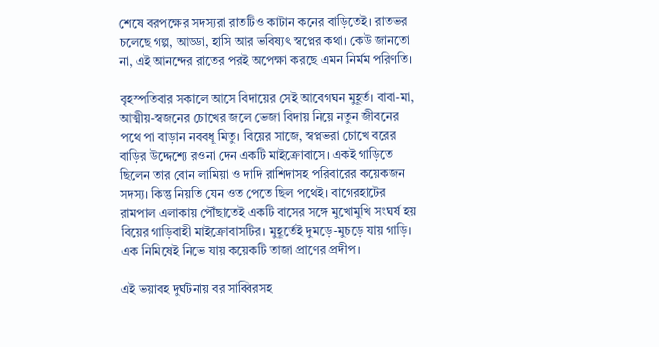শেষে বরপক্ষের সদস্যরা রাতটিও কাটান কনের বাড়িতেই। রাতভর চলেছে গল্প, আড্ডা, হাসি আর ভবিষ্যৎ স্বপ্নের কথা। কেউ জানতো না, এই আনন্দের রাতের পরই অপেক্ষা করছে এমন নির্মম পরিণতি।

বৃহস্পতিবার সকালে আসে বিদায়ের সেই আবেগঘন মুহূর্ত। বাবা-মা, আত্মীয়-স্বজনের চোখের জলে ভেজা বিদায় নিয়ে নতুন জীবনের পথে পা বাড়ান নববধূ মিতু। বিয়ের সাজে, স্বপ্নভরা চোখে বরের বাড়ির উদ্দেশ্যে রওনা দেন একটি মাইক্রোবাসে। একই গাড়িতে ছিলেন তার বোন লামিয়া ও দাদি রাশিদাসহ পরিবারের কয়েকজন সদস্য। কিন্তু নিয়তি যেন ওত পেতে ছিল পথেই। বাগেরহাটের রামপাল এলাকায় পৌঁছাতেই একটি বাসের সঙ্গে মুখোমুখি সংঘর্ষ হয় বিয়ের গাড়িবাহী মাইক্রোবাসটির। মুহূর্তেই দুমড়ে-মুচড়ে যায় গাড়ি। এক নিমিষেই নিভে যায় কয়েকটি তাজা প্রাণের প্রদীপ।

এই ভয়াবহ দুর্ঘটনায় বর সাব্বিরসহ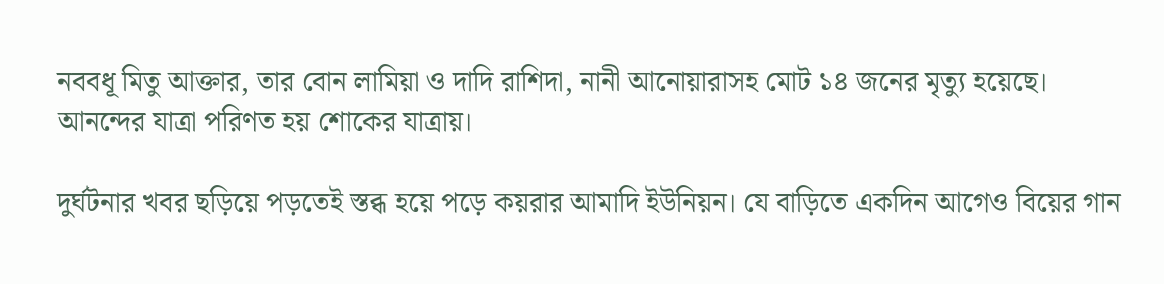নববধূ মিতু আক্তার, তার বোন লামিয়া ও দাদি রাশিদা, নানী আনোয়ারাসহ মোট ১৪ জনের মৃত্যু হয়েছে। আনন্দের যাত্রা পরিণত হয় শোকের যাত্রায়।

দুর্ঘটনার খবর ছড়িয়ে পড়তেই স্তব্ধ হয়ে পড়ে কয়রার আমাদি ইউনিয়ন। যে বাড়িতে একদিন আগেও বিয়ের গান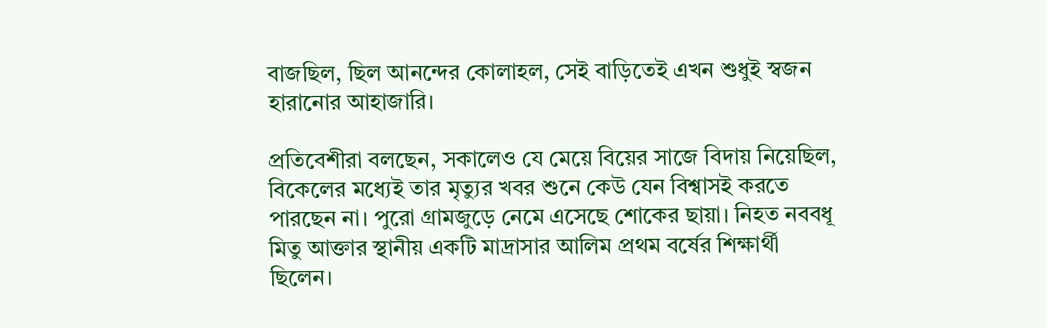বাজছিল, ছিল আনন্দের কোলাহল, সেই বাড়িতেই এখন শুধুই স্বজন হারানোর আহাজারি।

প্রতিবেশীরা বলছেন, সকালেও যে মেয়ে বিয়ের সাজে বিদায় নিয়েছিল, বিকেলের মধ্যেই তার মৃত্যুর খবর শুনে কেউ যেন বিশ্বাসই করতে পারছেন না। পুরো গ্রামজুড়ে নেমে এসেছে শোকের ছায়া। নিহত নববধূ মিতু আক্তার স্থানীয় একটি মাদ্রাসার আলিম প্রথম বর্ষের শিক্ষার্থী ছিলেন।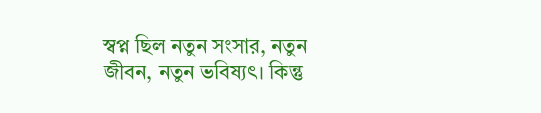স্বপ্ন ছিল নতুন সংসার, নতুন জীবন, নতুন ভবিষ্যৎ। কিন্তু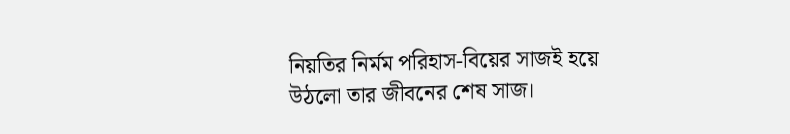নিয়তির নির্মম পরিহাস-বিয়ের সাজই হয়ে উঠলো তার জীবনের শেষ সাজ।